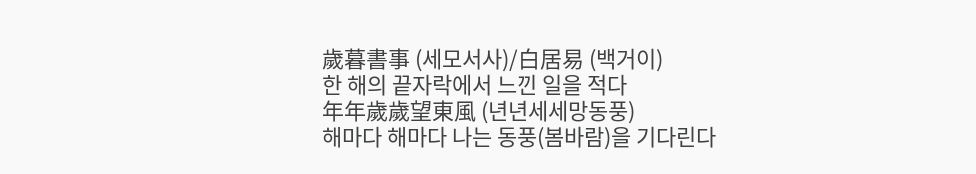歲暮書事 (세모서사)/白居易 (백거이)
한 해의 끝자락에서 느낀 일을 적다
年年歲歲望東風 (년년세세망동풍)
해마다 해마다 나는 동풍(봄바람)을 기다린다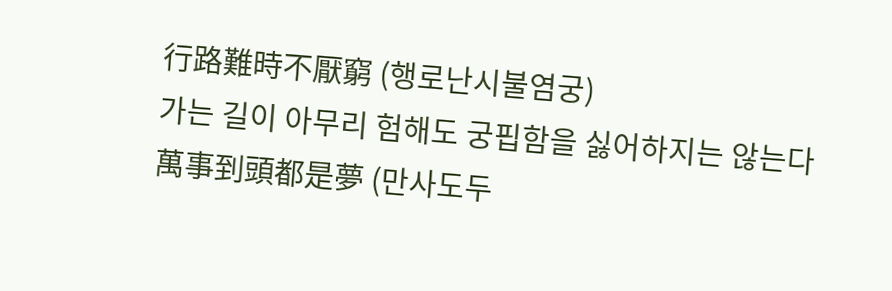行路難時不厭窮 (행로난시불염궁)
가는 길이 아무리 험해도 궁핍함을 싫어하지는 않는다
萬事到頭都是夢 (만사도두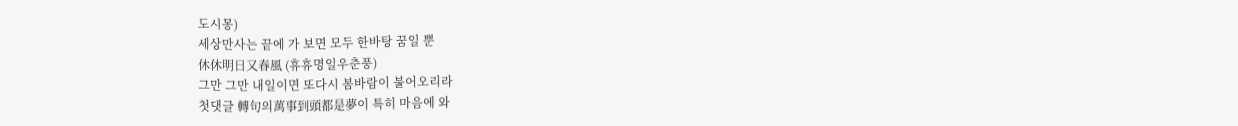도시몽)
세상만사는 끝에 가 보면 모두 한바탕 꿈일 뿐
休休明日又春風 (휴휴명일우춘풍)
그만 그만 내일이면 또다시 봄바람이 불어오리라
첫댓글 轉句의萬事到頭都是夢이 특히 마음에 와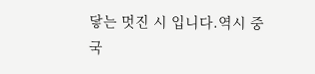닿는 멋진 시 입니다.역시 중국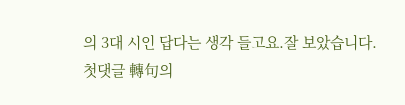의 3대 시인 답다는 생각 들고요.잘 보았습니다.
첫댓글 轉句의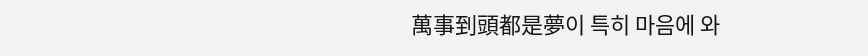萬事到頭都是夢이 특히 마음에 와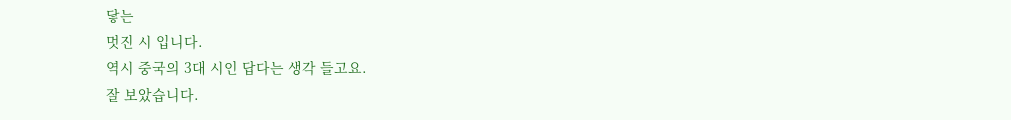닿는
멋진 시 입니다.
역시 중국의 3대 시인 답다는 생각 들고요.
잘 보았습니다.